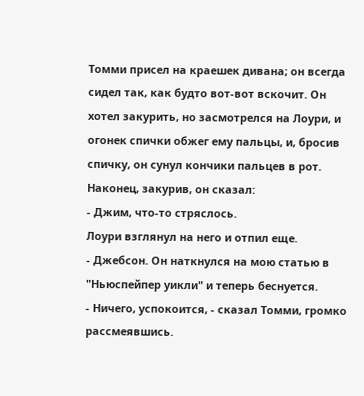Томми присел на краешек дивана; он всегда сидел так, как будто вот-вот вскочит. Он хотел закурить, но засмотрелся на Лоури, и огонек спички обжег ему пальцы, и, бросив спичку, он сунул кончики пальцев в рот. Наконец, закурив, он сказал:
- Джим, что-то стряслось.
Лоури взглянул на него и отпил еще.
- Джебсон. Он наткнулся на мою статью в "Ньюспейпер уикли" и теперь беснуется.
- Ничего, успокоится, - сказал Томми, громко рассмеявшись.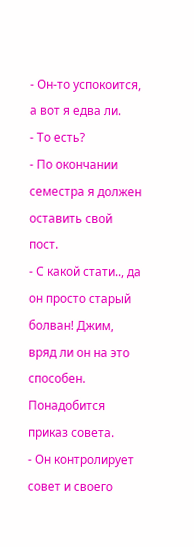- Он-то успокоится, а вот я едва ли.
- То есть?
- По окончании семестра я должен оставить свой пост.
- С какой стати.., да он просто старый болван! Джим, вряд ли он на это способен. Понадобится приказ совета.
- Он контролирует совет и своего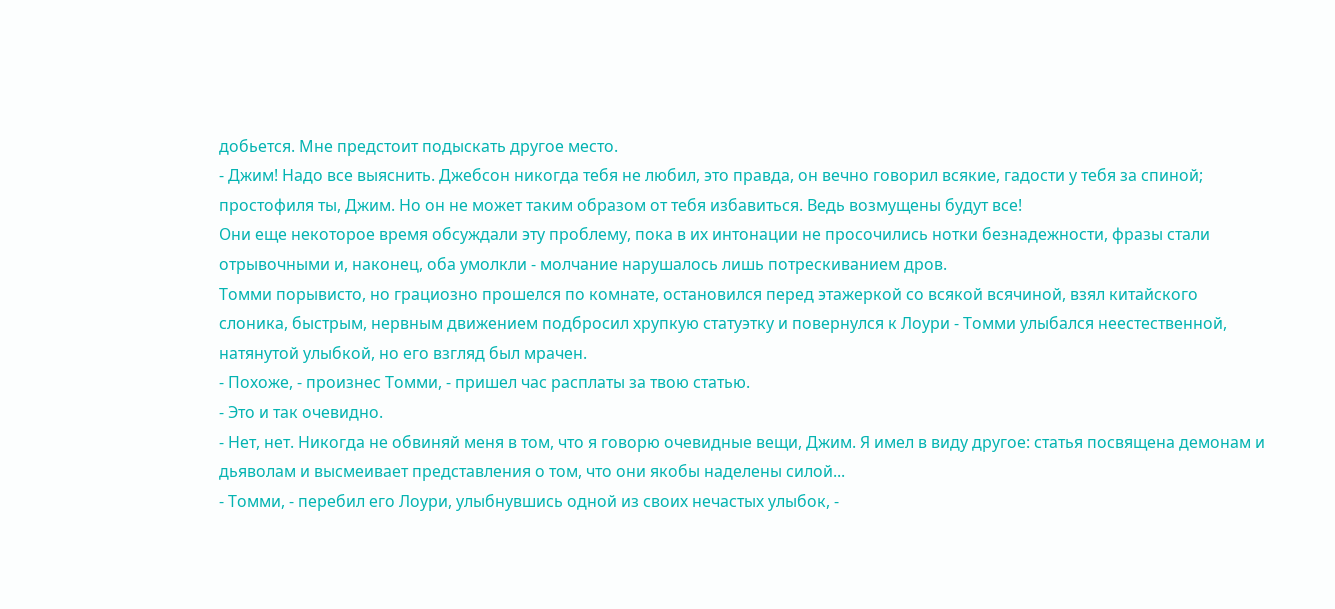добьется. Мне предстоит подыскать другое место.
- Джим! Надо все выяснить. Джебсон никогда тебя не любил, это правда, он вечно говорил всякие, гадости у тебя за спиной; простофиля ты, Джим. Но он не может таким образом от тебя избавиться. Ведь возмущены будут все!
Они еще некоторое время обсуждали эту проблему, пока в их интонации не просочились нотки безнадежности, фразы стали отрывочными и, наконец, оба умолкли - молчание нарушалось лишь потрескиванием дров.
Томми порывисто, но грациозно прошелся по комнате, остановился перед этажеркой со всякой всячиной, взял китайского слоника, быстрым, нервным движением подбросил хрупкую статуэтку и повернулся к Лоури - Томми улыбался неестественной, натянутой улыбкой, но его взгляд был мрачен.
- Похоже, - произнес Томми, - пришел час расплаты за твою статью.
- Это и так очевидно.
- Нет, нет. Никогда не обвиняй меня в том, что я говорю очевидные вещи, Джим. Я имел в виду другое: статья посвящена демонам и дьяволам и высмеивает представления о том, что они якобы наделены силой...
- Томми, - перебил его Лоури, улыбнувшись одной из своих нечастых улыбок, -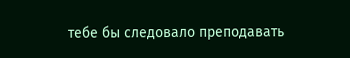тебе бы следовало преподавать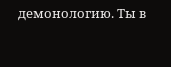демонологию. Ты в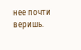нее почти веришь.